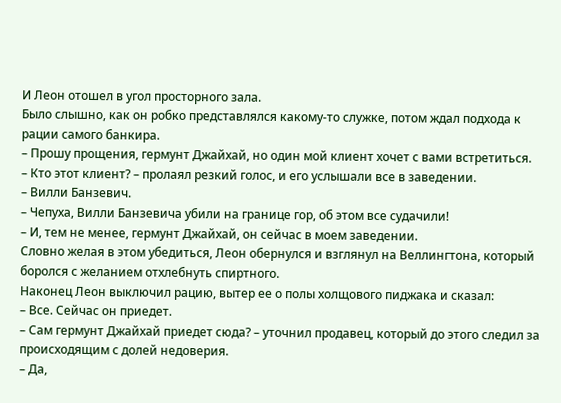И Леон отошел в угол просторного зала.
Было слышно, как он робко представлялся какому-то служке, потом ждал подхода к рации самого банкира.
– Прошу прощения, гермунт Джайхай, но один мой клиент хочет с вами встретиться.
– Кто этот клиент? – пролаял резкий голос, и его услышали все в заведении.
– Вилли Банзевич.
– Чепуха, Вилли Банзевича убили на границе гор, об этом все судачили!
– И, тем не менее, гермунт Джайхай, он сейчас в моем заведении.
Словно желая в этом убедиться, Леон обернулся и взглянул на Веллингтона, который боролся с желанием отхлебнуть спиртного.
Наконец Леон выключил рацию, вытер ее о полы холщового пиджака и сказал:
– Все. Сейчас он приедет.
– Сам гермунт Джайхай приедет сюда? – уточнил продавец, который до этого следил за происходящим с долей недоверия.
– Да,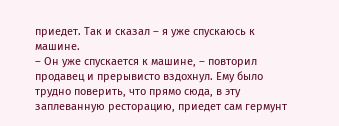приедет. Так и сказал – я уже спускаюсь к машине.
– Он уже спускается к машине, – повторил продавец и прерывисто вздохнул. Ему было трудно поверить, что прямо сюда, в эту заплеванную ресторацию, приедет сам гермунт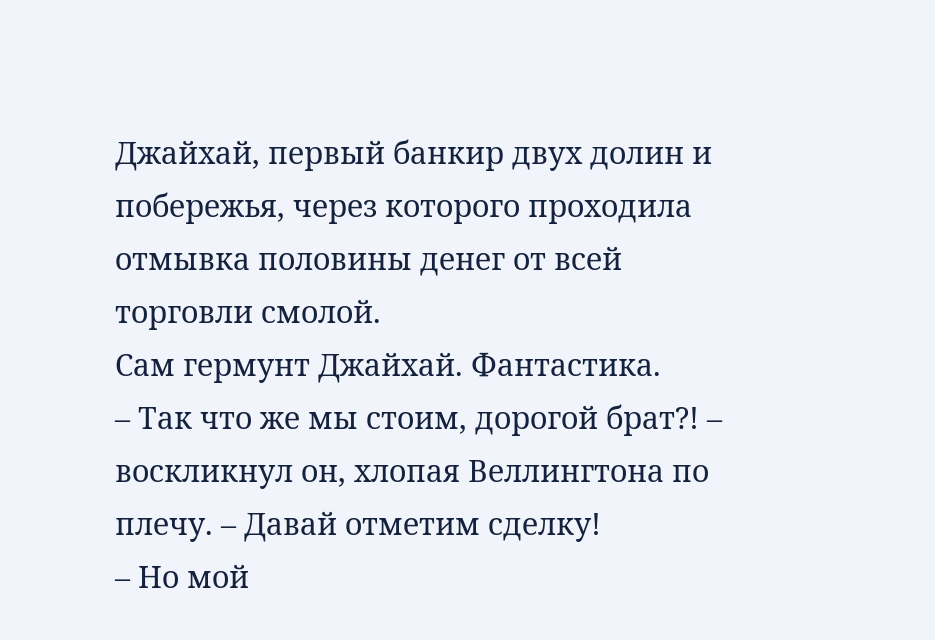Джайхай, первый банкир двух долин и побережья, через которого проходила отмывка половины денег от всей торговли смолой.
Сам гермунт Джайхай. Фантастика.
– Так что же мы стоим, дорогой брат?! – воскликнул он, хлопая Веллингтона по плечу. – Давай отметим сделку!
– Но мой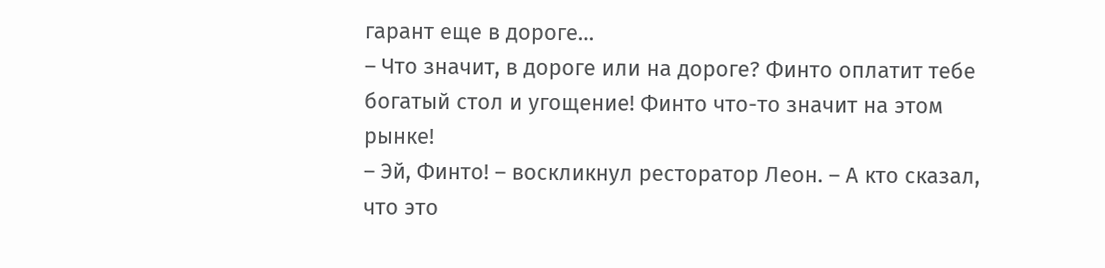гарант еще в дороге…
– Что значит, в дороге или на дороге? Финто оплатит тебе богатый стол и угощение! Финто что-то значит на этом рынке!
– Эй, Финто! – воскликнул ресторатор Леон. – А кто сказал, что это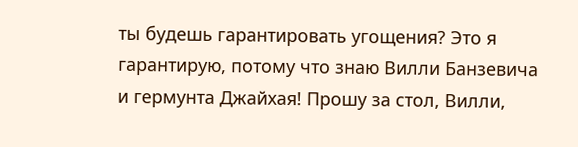ты будешь гарантировать угощения? Это я гарантирую, потому что знаю Вилли Банзевича и гермунта Джайхая! Прошу за стол, Вилли,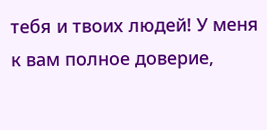тебя и твоих людей! У меня к вам полное доверие,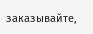заказывайте,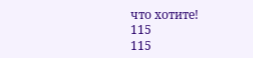что хотите!
115
115